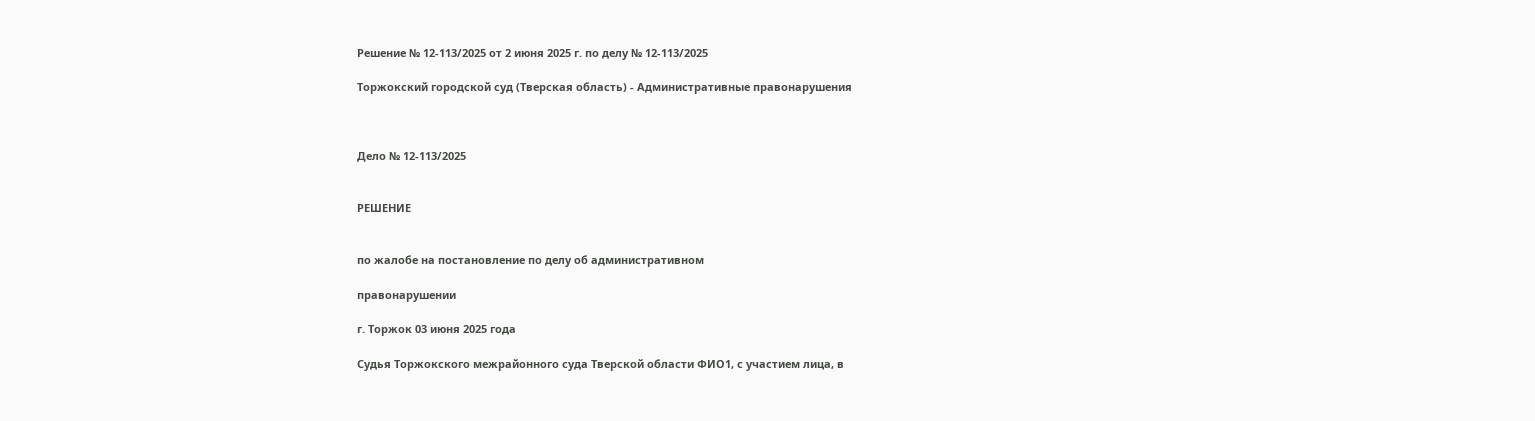Решение № 12-113/2025 от 2 июня 2025 г. по делу № 12-113/2025

Торжокский городской суд (Тверская область) - Административные правонарушения



Дело № 12-113/2025


РЕШЕНИЕ


по жалобе на постановление по делу об административном

правонарушении

г. Торжок 03 июня 2025 года

Судья Торжокского межрайонного суда Тверской области ФИО1, с участием лица, в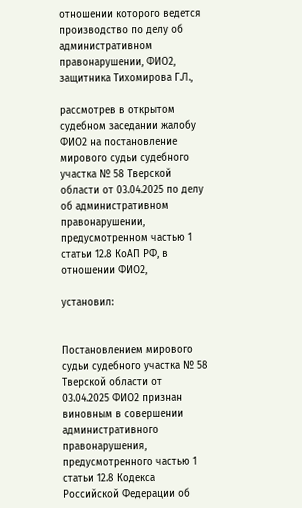отношении которого ведется производство по делу об административном правонарушении, ФИО2, защитника Тихомирова Г.Л.,

рассмотрев в открытом судебном заседании жалобу ФИО2 на постановление мирового судьи судебного участка № 58 Тверской области от 03.04.2025 по делу об административном правонарушении, предусмотренном частью 1 статьи 12.8 КоАП РФ, в отношении ФИО2,

установил:


Постановлением мирового судьи судебного участка № 58 Тверской области от 03.04.2025 ФИО2 признан виновным в совершении административного правонарушения, предусмотренного частью 1 статьи 12.8 Кодекса Российской Федерации об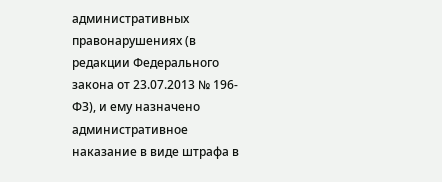административных правонарушениях (в редакции Федерального закона от 23.07.2013 № 196-ФЗ), и ему назначено административное наказание в виде штрафа в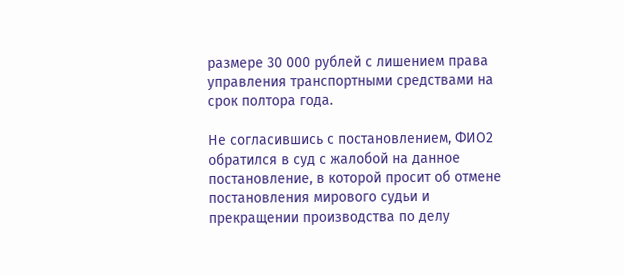размере 30 000 рублей с лишением права управления транспортными средствами на срок полтора года.

Не согласившись с постановлением, ФИО2 обратился в суд с жалобой на данное постановление, в которой просит об отмене постановления мирового судьи и прекращении производства по делу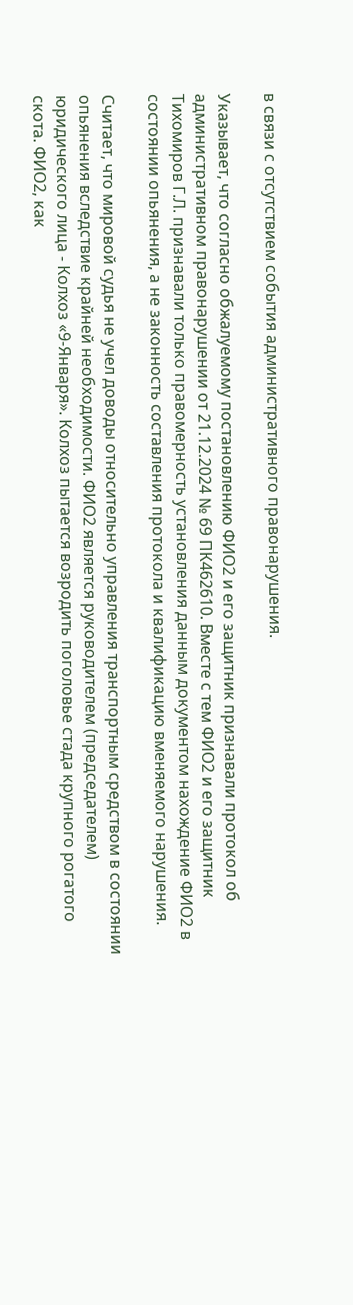в связи с отсутствием события административного правонарушения.

Указывает, что согласно обжалуемому постановлению ФИО2 и его защитник признавали протокол об административном правонарушении от 21.12.2024 № 69 ПК462610. Вместе с тем ФИО2 и его защитник Тихомиров Г.Л. признавали только правомерность установления данным документом нахождение ФИО2 в состоянии опьянения, а не законность составления протокола и квалификацию вменяемого нарушения.

Считает, что мировой судья не учел доводы относительно управления транспортным средством в состоянии опьянения вследствие крайней необходимости. ФИО2 является руководителем (председателем) юридического лица - Колхоз «9-Января». Колхоз пытается возродить поголовье стада крупного рогатого скота. ФИО2, как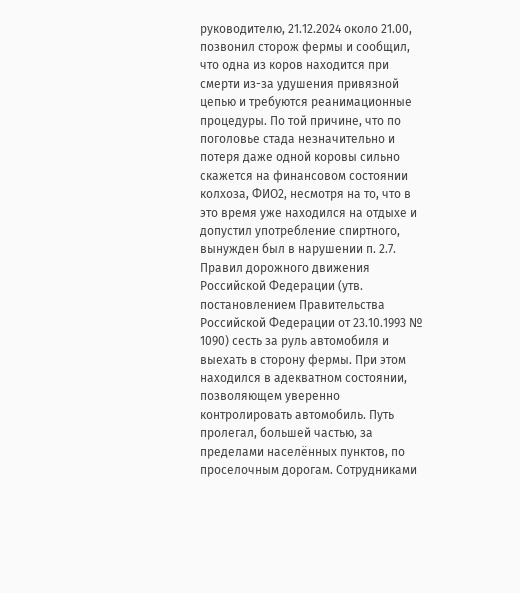руководителю, 21.12.2024 около 21.00, позвонил сторож фермы и сообщил, что одна из коров находится при смерти из-за удушения привязной цепью и требуются реанимационные процедуры. По той причине, что по поголовье стада незначительно и потеря даже одной коровы сильно скажется на финансовом состоянии колхоза, ФИО2, несмотря на то, что в это время уже находился на отдыхе и допустил употребление спиртного, вынужден был в нарушении п. 2.7. Правил дорожного движения Российской Федерации (утв. постановлением Правительства Российской Федерации от 23.10.1993 № 1090) сесть за руль автомобиля и выехать в сторону фермы. При этом находился в адекватном состоянии, позволяющем уверенно контролировать автомобиль. Путь пролегал, большей частью, за пределами населённых пунктов, по проселочным дорогам. Сотрудниками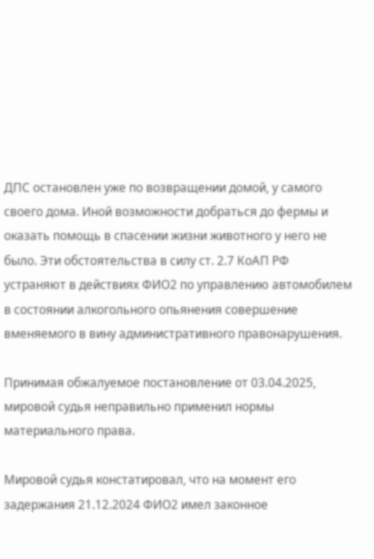ДПС остановлен уже по возвращении домой, у самого своего дома. Иной возможности добраться до фермы и оказать помощь в спасении жизни животного у него не было. Эти обстоятельства в силу ст. 2.7 КоАП РФ устраняют в действиях ФИО2 по управлению автомобилем в состоянии алкогольного опьянения совершение вменяемого в вину административного правонарушения.

Принимая обжалуемое постановление от 03.04.2025, мировой судья неправильно применил нормы материального права.

Мировой судья констатировал, что на момент его задержания 21.12.2024 ФИО2 имел законное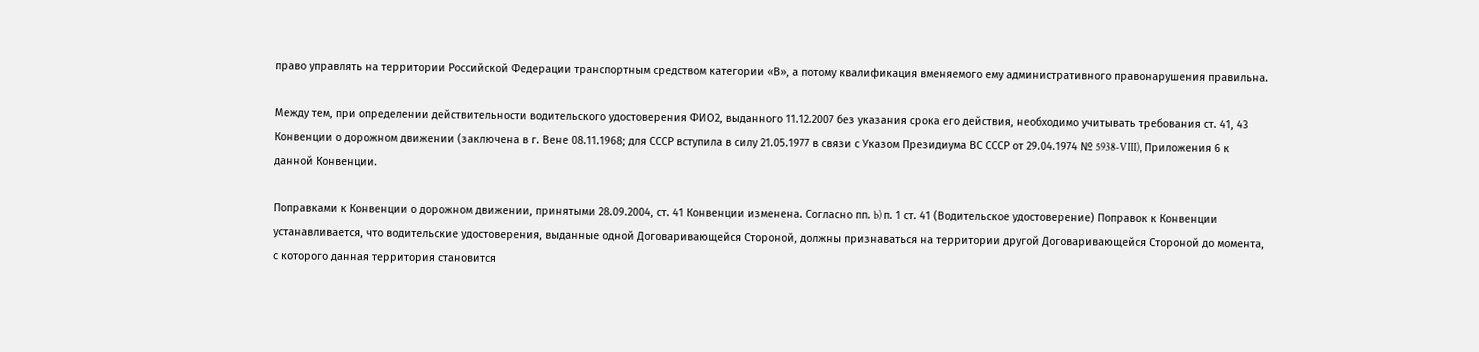право управлять на территории Российской Федерации транспортным средством категории «В», а потому квалификация вменяемого ему административного правонарушения правильна.

Между тем, при определении действительности водительского удостоверения ФИО2, выданного 11.12.2007 без указания срока его действия, необходимо учитывать требования ст. 41, 43 Конвенции о дорожном движении (заключена в г. Вене 08.11.1968; для СССР вступила в силу 21.05.1977 в связи с Указом Президиума ВС СССР от 29.04.1974 № 5938-VIII), Приложения 6 к данной Конвенции.

Поправками к Конвенции о дорожном движении, принятыми 28.09.2004, ст. 41 Конвенции изменена. Согласно пп. b) п. 1 ст. 41 (Водительское удостоверение) Поправок к Конвенции устанавливается, что водительские удостоверения, выданные одной Договаривающейся Стороной, должны признаваться на территории другой Договаривающейся Стороной до момента, с которого данная территория становится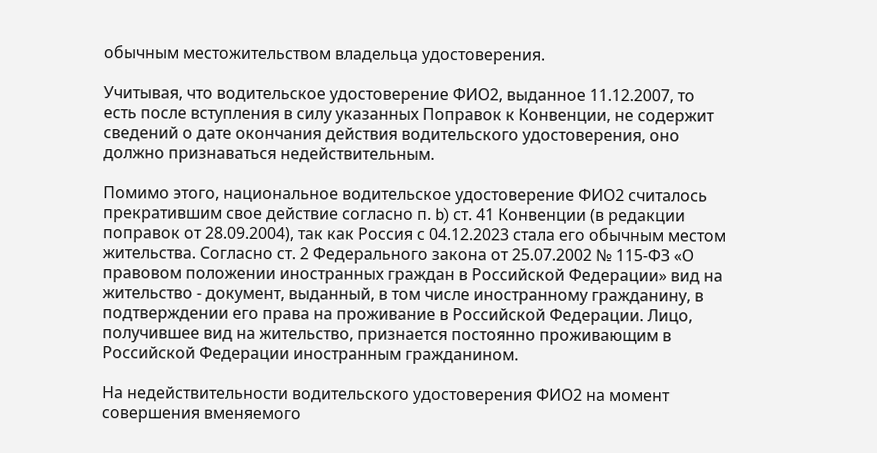обычным местожительством владельца удостоверения.

Учитывая, что водительское удостоверение ФИО2, выданное 11.12.2007, то есть после вступления в силу указанных Поправок к Конвенции, не содержит сведений о дате окончания действия водительского удостоверения, оно должно признаваться недействительным.

Помимо этого, национальное водительское удостоверение ФИО2 считалось прекратившим свое действие согласно п. b) ст. 41 Конвенции (в редакции поправок от 28.09.2004), так как Россия с 04.12.2023 стала его обычным местом жительства. Согласно ст. 2 Федерального закона от 25.07.2002 № 115-ФЗ «О правовом положении иностранных граждан в Российской Федерации» вид на жительство - документ, выданный, в том числе иностранному гражданину, в подтверждении его права на проживание в Российской Федерации. Лицо, получившее вид на жительство, признается постоянно проживающим в Российской Федерации иностранным гражданином.

На недействительности водительского удостоверения ФИО2 на момент совершения вменяемого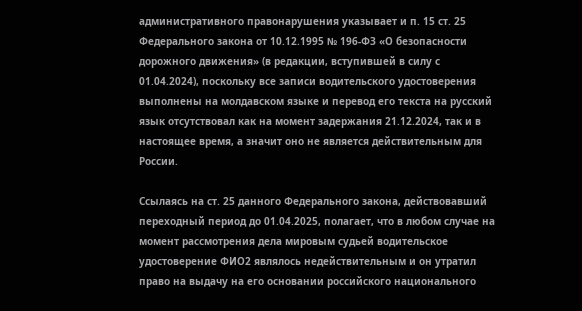административного правонарушения указывает и п. 15 ст. 25 Федерального закона от 10.12.1995 № 196-ФЗ «О безопасности дорожного движения» (в редакции, вступившей в силу с 01.04.2024), поскольку все записи водительского удостоверения выполнены на молдавском языке и перевод его текста на русский язык отсутствовал как на момент задержания 21.12.2024, так и в настоящее время, а значит оно не является действительным для России.

Ссылаясь на ст. 25 данного Федерального закона, действовавший переходный период до 01.04.2025, полагает, что в любом случае на момент рассмотрения дела мировым судьей водительское удостоверение ФИО2 являлось недействительным и он утратил право на выдачу на его основании российского национального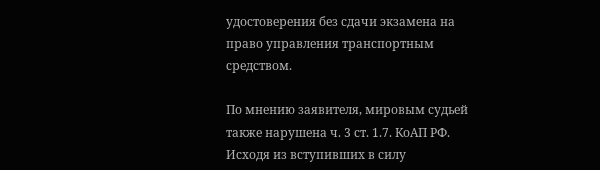удостоверения без сдачи экзамена на право управления транспортным средством.

По мнению заявителя, мировым судьей также нарушена ч. 3 ст. 1.7. КоАП РФ. Исходя из вступивших в силу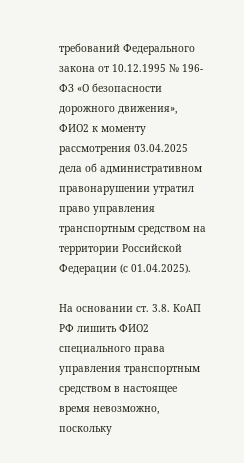требований Федерального закона от 10.12.1995 № 196-ФЗ «О безопасности дорожного движения», ФИО2 к моменту рассмотрения 03.04.2025 дела об административном правонарушении утратил право управления транспортным средством на территории Российской Федерации (с 01.04.2025).

На основании ст. 3.8. КоАП РФ лишить ФИО2 специального права управления транспортным средством в настоящее время невозможно, поскольку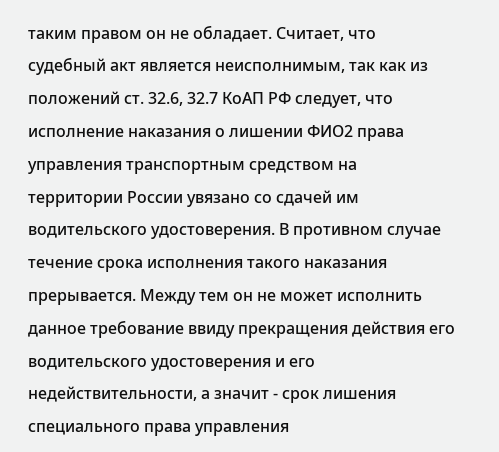таким правом он не обладает. Считает, что судебный акт является неисполнимым, так как из положений ст. 32.6, 32.7 КоАП РФ следует, что исполнение наказания о лишении ФИО2 права управления транспортным средством на территории России увязано со сдачей им водительского удостоверения. В противном случае течение срока исполнения такого наказания прерывается. Между тем он не может исполнить данное требование ввиду прекращения действия его водительского удостоверения и его недействительности, а значит - срок лишения специального права управления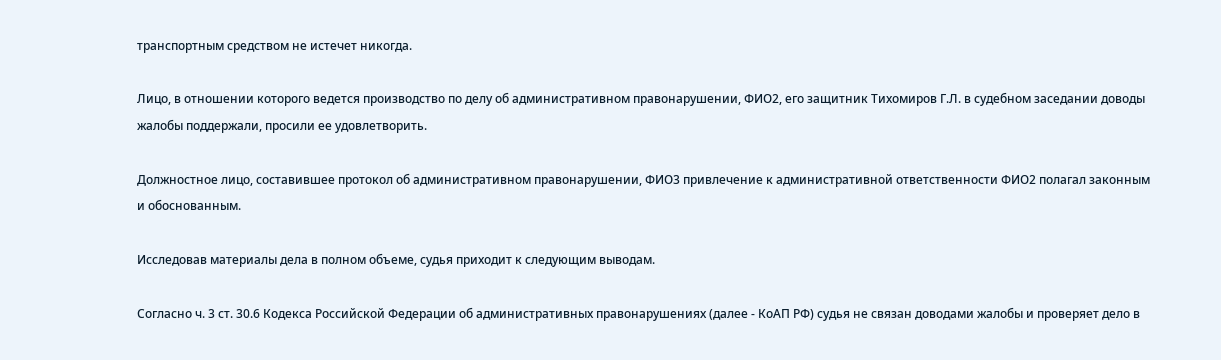транспортным средством не истечет никогда.

Лицо, в отношении которого ведется производство по делу об административном правонарушении, ФИО2, его защитник Тихомиров Г.Л. в судебном заседании доводы жалобы поддержали, просили ее удовлетворить.

Должностное лицо, составившее протокол об административном правонарушении, ФИО3 привлечение к административной ответственности ФИО2 полагал законным и обоснованным.

Исследовав материалы дела в полном объеме, судья приходит к следующим выводам.

Согласно ч. 3 ст. 30.6 Кодекса Российской Федерации об административных правонарушениях (далее - КоАП РФ) судья не связан доводами жалобы и проверяет дело в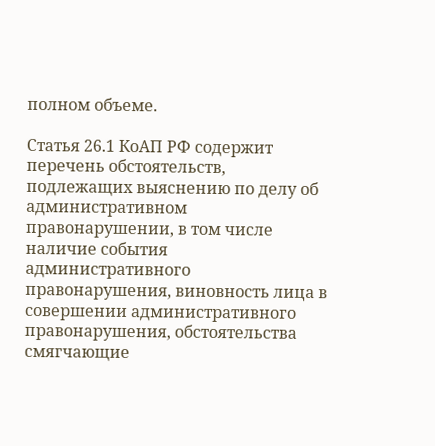полном объеме.

Статья 26.1 КоАП РФ содержит перечень обстоятельств, подлежащих выяснению по делу об административном правонарушении, в том числе наличие события административного правонарушения, виновность лица в совершении административного правонарушения, обстоятельства смягчающие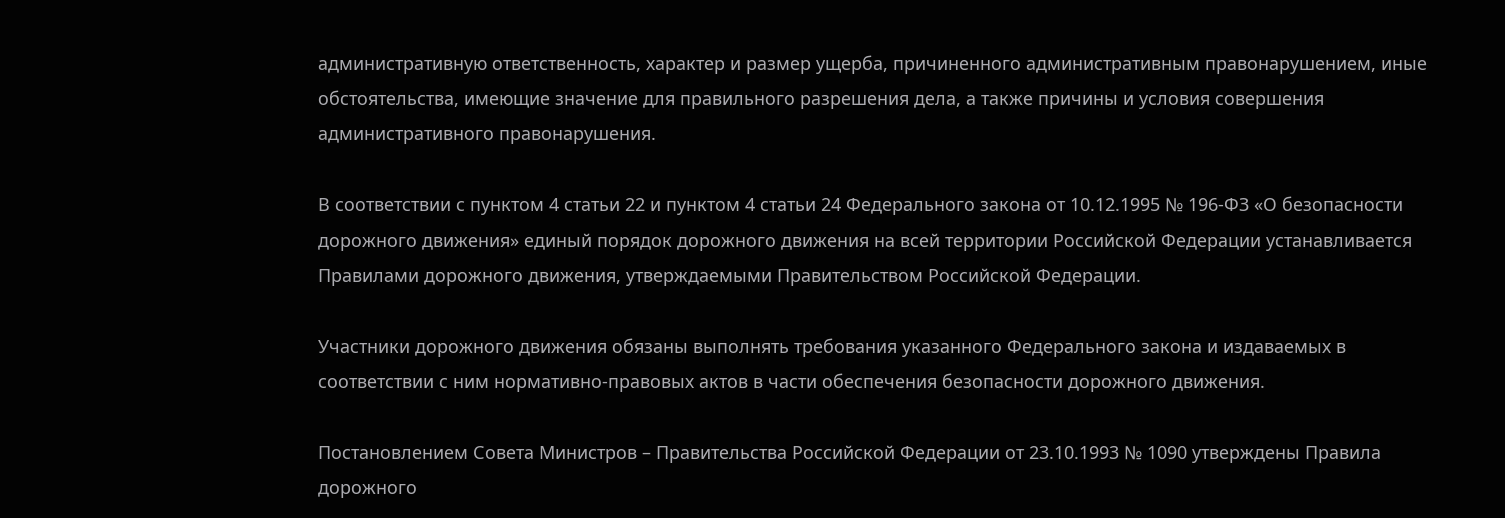административную ответственность, характер и размер ущерба, причиненного административным правонарушением, иные обстоятельства, имеющие значение для правильного разрешения дела, а также причины и условия совершения административного правонарушения.

В соответствии с пунктом 4 статьи 22 и пунктом 4 статьи 24 Федерального закона от 10.12.1995 № 196-ФЗ «О безопасности дорожного движения» единый порядок дорожного движения на всей территории Российской Федерации устанавливается Правилами дорожного движения, утверждаемыми Правительством Российской Федерации.

Участники дорожного движения обязаны выполнять требования указанного Федерального закона и издаваемых в соответствии с ним нормативно-правовых актов в части обеспечения безопасности дорожного движения.

Постановлением Совета Министров – Правительства Российской Федерации от 23.10.1993 № 1090 утверждены Правила дорожного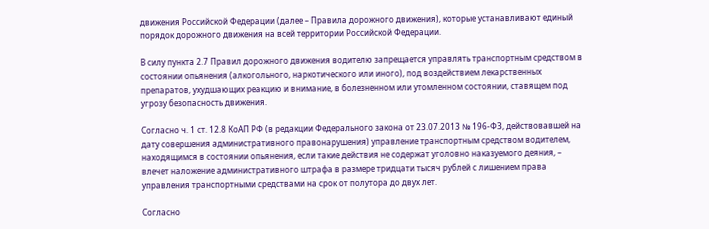движения Российской Федерации (далее – Правила дорожного движения), которые устанавливают единый порядок дорожного движения на всей территории Российской Федерации.

В силу пункта 2.7 Правил дорожного движения водителю запрещается управлять транспортным средством в состоянии опьянения (алкогольного, наркотического или иного), под воздействием лекарственных препаратов, ухудшающих реакцию и внимание, в болезненном или утомленном состоянии, ставящем под угрозу безопасность движения.

Согласно ч. 1 ст. 12.8 КоАП РФ (в редакции Федерального закона от 23.07.2013 № 196-ФЗ, действовавшей на дату совершения административного правонарушения) управление транспортным средством водителем, находящимся в состоянии опьянения, если такие действия не содержат уголовно наказуемого деяния, – влечет наложение административного штрафа в размере тридцати тысяч рублей с лишением права управления транспортными средствами на срок от полутора до двух лет.

Согласно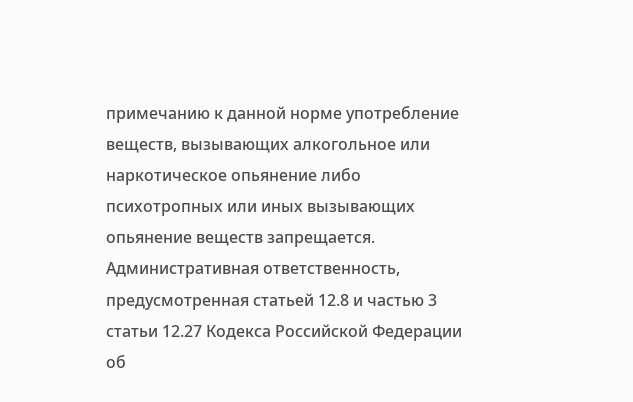примечанию к данной норме употребление веществ, вызывающих алкогольное или наркотическое опьянение либо психотропных или иных вызывающих опьянение веществ запрещается. Административная ответственность, предусмотренная статьей 12.8 и частью 3 статьи 12.27 Кодекса Российской Федерации об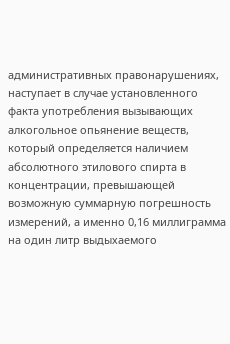административных правонарушениях, наступает в случае установленного факта употребления вызывающих алкогольное опьянение веществ, который определяется наличием абсолютного этилового спирта в концентрации, превышающей возможную суммарную погрешность измерений, а именно 0,16 миллиграмма на один литр выдыхаемого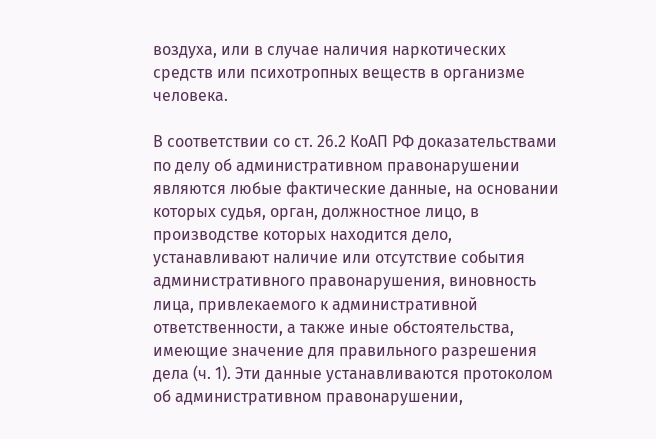воздуха, или в случае наличия наркотических средств или психотропных веществ в организме человека.

В соответствии со ст. 26.2 КоАП РФ доказательствами по делу об административном правонарушении являются любые фактические данные, на основании которых судья, орган, должностное лицо, в производстве которых находится дело, устанавливают наличие или отсутствие события административного правонарушения, виновность лица, привлекаемого к административной ответственности, а также иные обстоятельства, имеющие значение для правильного разрешения дела (ч. 1). Эти данные устанавливаются протоколом об административном правонарушении,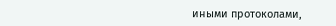иными протоколами,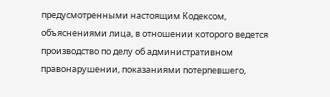предусмотренными настоящим Кодексом, объяснениями лица, в отношении которого ведется производство по делу об административном правонарушении, показаниями потерпевшего,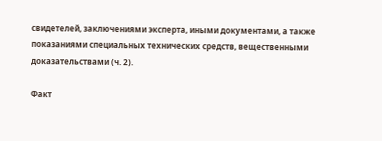свидетелей, заключениями эксперта, иными документами, а также показаниями специальных технических средств, вещественными доказательствами (ч. 2).

Факт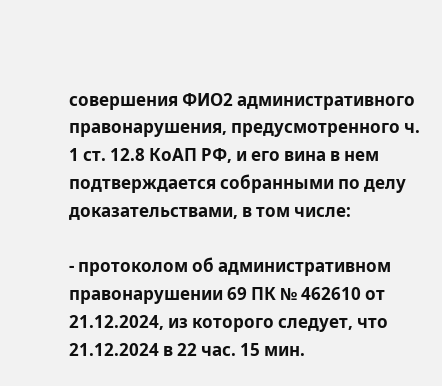совершения ФИО2 административного правонарушения, предусмотренного ч. 1 ст. 12.8 КоАП РФ, и его вина в нем подтверждается собранными по делу доказательствами, в том числе:

- протоколом об административном правонарушении 69 ПК № 462610 от 21.12.2024, из которого следует, что 21.12.2024 в 22 час. 15 мин.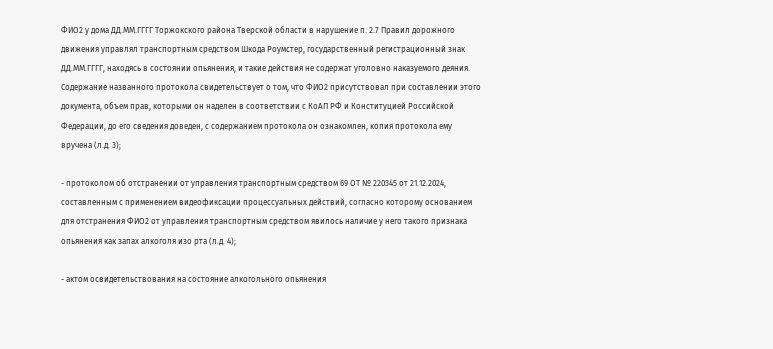ФИО2 у дома ДД.ММ.ГГГГ Торжокского района Тверской области в нарушение п. 2.7 Правил дорожного движения управлял транспортным средством Шкода Роумстер, государственный регистрационный знак ДД.ММ.ГГГГ, находясь в состоянии опьянения, и такие действия не содержат уголовно наказуемого деяния. Содержание названного протокола свидетельствует о том, что ФИО2 присутствовал при составлении этого документа, объем прав, которыми он наделен в соответствии с КоАП РФ и Конституцией Российской Федерации, до его сведения доведен, с содержанием протокола он ознакомлен, копия протокола ему вручена (л.д. 3);

- протоколом об отстранении от управления транспортным средством 69 ОТ № 220345 от 21.12.2024, составленным с применением видеофиксации процессуальных действий, согласно которому основанием для отстранения ФИО2 от управления транспортным средством явилось наличие у него такого признака опьянения как запах алкоголя изо рта (л.д. 4);

- актом освидетельствования на состояние алкогольного опьянения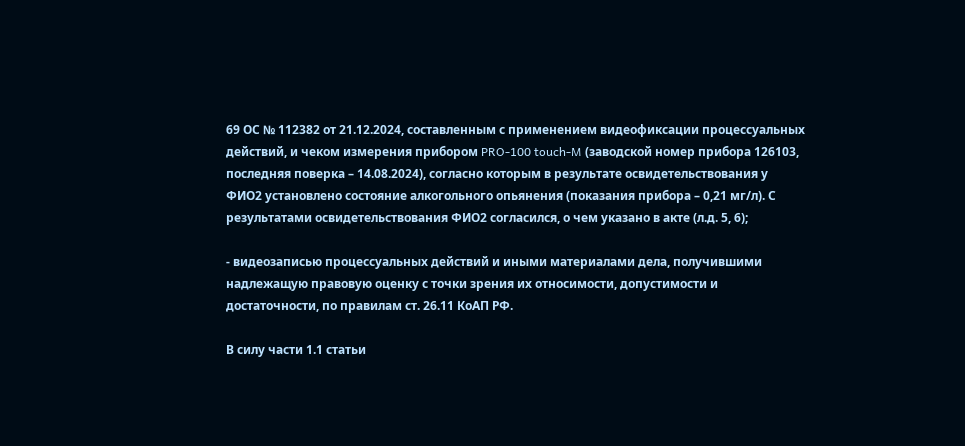69 ОС № 112382 от 21.12.2024, составленным с применением видеофиксации процессуальных действий, и чеком измерения прибором PRO-100 touch-M (заводской номер прибора 126103, последняя поверка – 14.08.2024), согласно которым в результате освидетельствования у ФИО2 установлено состояние алкогольного опьянения (показания прибора – 0,21 мг/л). С результатами освидетельствования ФИО2 согласился, о чем указано в акте (л.д. 5, 6);

- видеозаписью процессуальных действий и иными материалами дела, получившими надлежащую правовую оценку с точки зрения их относимости, допустимости и достаточности, по правилам ст. 26.11 КоАП РФ.

В силу части 1.1 статьи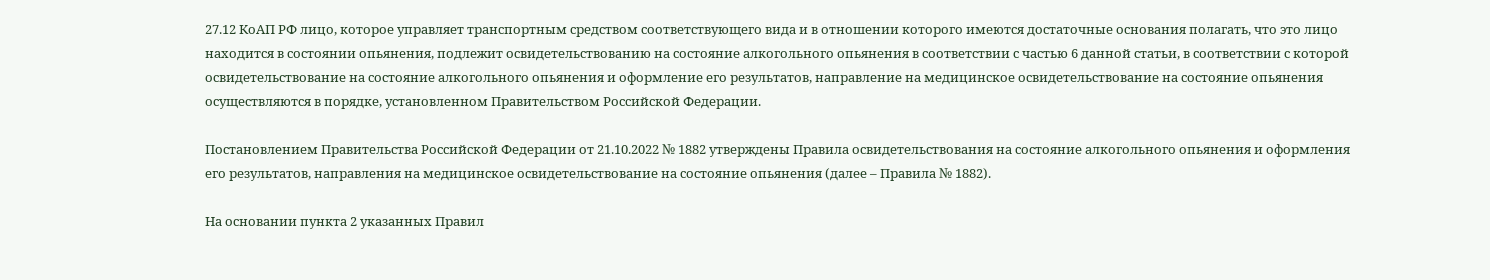27.12 КоАП РФ лицо, которое управляет транспортным средством соответствующего вида и в отношении которого имеются достаточные основания полагать, что это лицо находится в состоянии опьянения, подлежит освидетельствованию на состояние алкогольного опьянения в соответствии с частью 6 данной статьи, в соответствии с которой освидетельствование на состояние алкогольного опьянения и оформление его результатов, направление на медицинское освидетельствование на состояние опьянения осуществляются в порядке, установленном Правительством Российской Федерации.

Постановлением Правительства Российской Федерации от 21.10.2022 № 1882 утверждены Правила освидетельствования на состояние алкогольного опьянения и оформления его результатов, направления на медицинское освидетельствование на состояние опьянения (далее – Правила № 1882).

На основании пункта 2 указанных Правил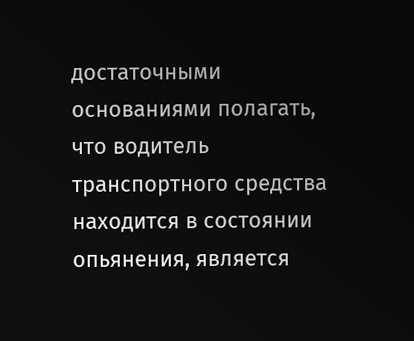достаточными основаниями полагать, что водитель транспортного средства находится в состоянии опьянения, является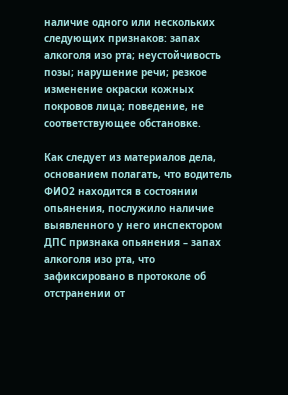наличие одного или нескольких следующих признаков: запах алкоголя изо рта; неустойчивость позы; нарушение речи; резкое изменение окраски кожных покровов лица; поведение, не соответствующее обстановке.

Как следует из материалов дела, основанием полагать, что водитель ФИО2 находится в состоянии опьянения, послужило наличие выявленного у него инспектором ДПС признака опьянения – запах алкоголя изо рта, что зафиксировано в протоколе об отстранении от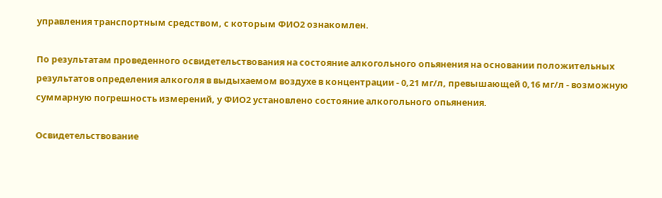управления транспортным средством, с которым ФИО2 ознакомлен.

По результатам проведенного освидетельствования на состояние алкогольного опьянения на основании положительных результатов определения алкоголя в выдыхаемом воздухе в концентрации - 0,21 мг/л, превышающей 0,16 мг/л - возможную суммарную погрешность измерений, у ФИО2 установлено состояние алкогольного опьянения.

Освидетельствование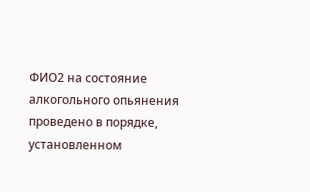ФИО2 на состояние алкогольного опьянения проведено в порядке, установленном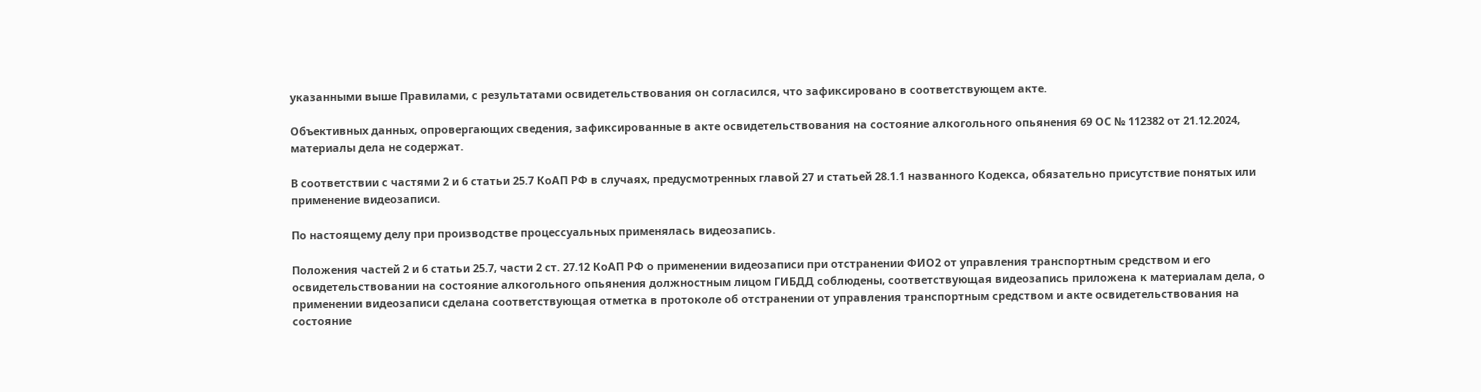указанными выше Правилами, с результатами освидетельствования он согласился, что зафиксировано в соответствующем акте.

Объективных данных, опровергающих сведения, зафиксированные в акте освидетельствования на состояние алкогольного опьянения 69 ОС № 112382 от 21.12.2024, материалы дела не содержат.

В соответствии с частями 2 и 6 статьи 25.7 КоАП РФ в случаях, предусмотренных главой 27 и статьей 28.1.1 названного Кодекса, обязательно присутствие понятых или применение видеозаписи.

По настоящему делу при производстве процессуальных применялась видеозапись.

Положения частей 2 и 6 статьи 25.7, части 2 ст. 27.12 КоАП РФ о применении видеозаписи при отстранении ФИО2 от управления транспортным средством и его освидетельствовании на состояние алкогольного опьянения должностным лицом ГИБДД соблюдены, соответствующая видеозапись приложена к материалам дела, о применении видеозаписи сделана соответствующая отметка в протоколе об отстранении от управления транспортным средством и акте освидетельствования на состояние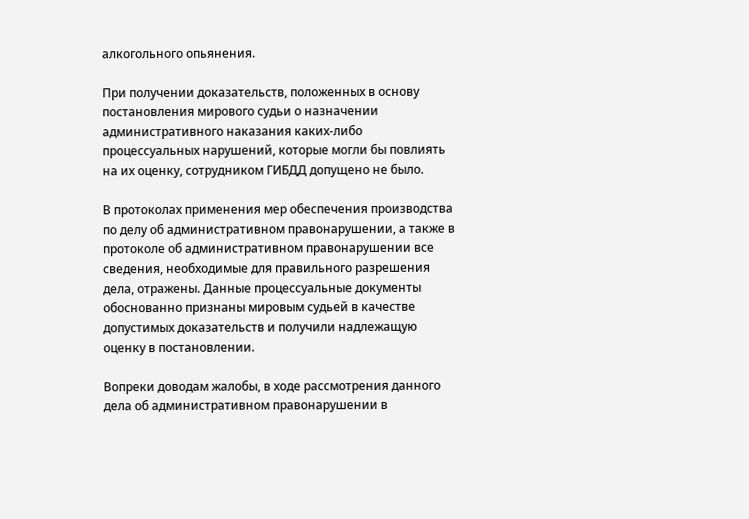алкогольного опьянения.

При получении доказательств, положенных в основу постановления мирового судьи о назначении административного наказания каких-либо процессуальных нарушений, которые могли бы повлиять на их оценку, сотрудником ГИБДД допущено не было.

В протоколах применения мер обеспечения производства по делу об административном правонарушении, а также в протоколе об административном правонарушении все сведения, необходимые для правильного разрешения дела, отражены. Данные процессуальные документы обоснованно признаны мировым судьей в качестве допустимых доказательств и получили надлежащую оценку в постановлении.

Вопреки доводам жалобы, в ходе рассмотрения данного дела об административном правонарушении в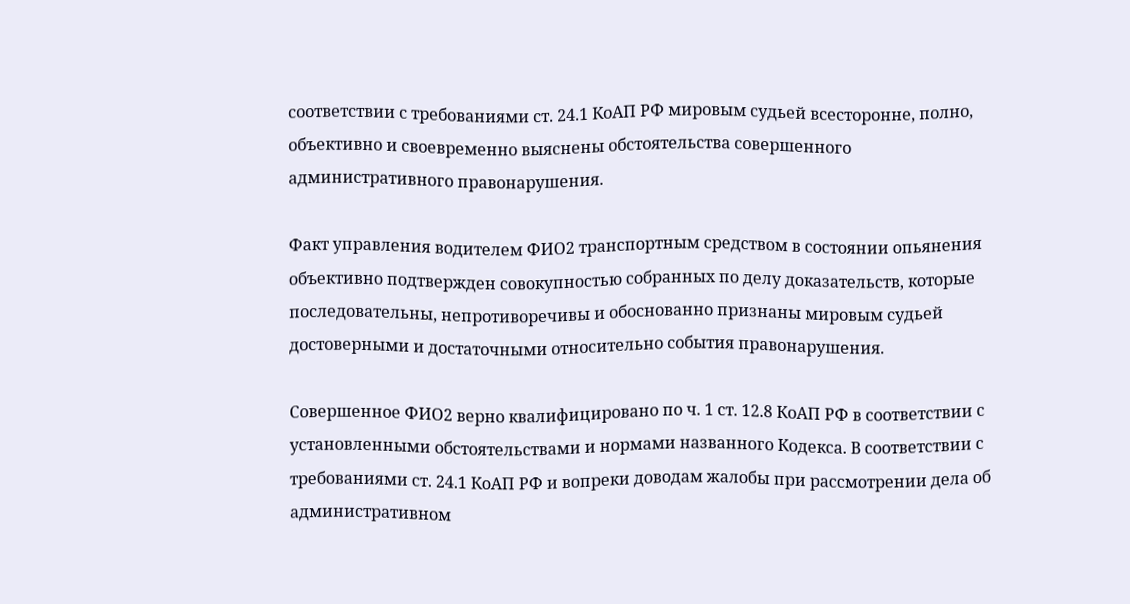соответствии с требованиями ст. 24.1 КоАП РФ мировым судьей всесторонне, полно, объективно и своевременно выяснены обстоятельства совершенного административного правонарушения.

Факт управления водителем ФИО2 транспортным средством в состоянии опьянения объективно подтвержден совокупностью собранных по делу доказательств, которые последовательны, непротиворечивы и обоснованно признаны мировым судьей достоверными и достаточными относительно события правонарушения.

Совершенное ФИО2 верно квалифицировано по ч. 1 ст. 12.8 КоАП РФ в соответствии с установленными обстоятельствами и нормами названного Кодекса. В соответствии с требованиями ст. 24.1 КоАП РФ и вопреки доводам жалобы при рассмотрении дела об административном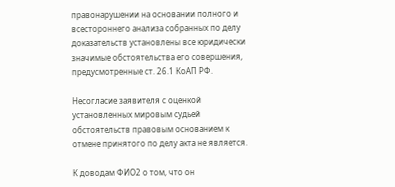правонарушении на основании полного и всестороннего анализа собранных по делу доказательств установлены все юридически значимые обстоятельства его совершения, предусмотренные ст. 26.1 КоАП РФ.

Несогласие заявителя с оценкой установленных мировым судьей обстоятельств правовым основанием к отмене принятого по делу акта не является.

К доводам ФИО2 о том, что он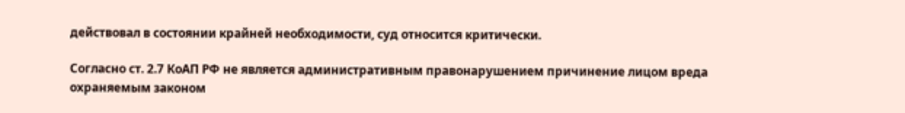действовал в состоянии крайней необходимости, суд относится критически.

Согласно ст. 2.7 КоАП РФ не является административным правонарушением причинение лицом вреда охраняемым законом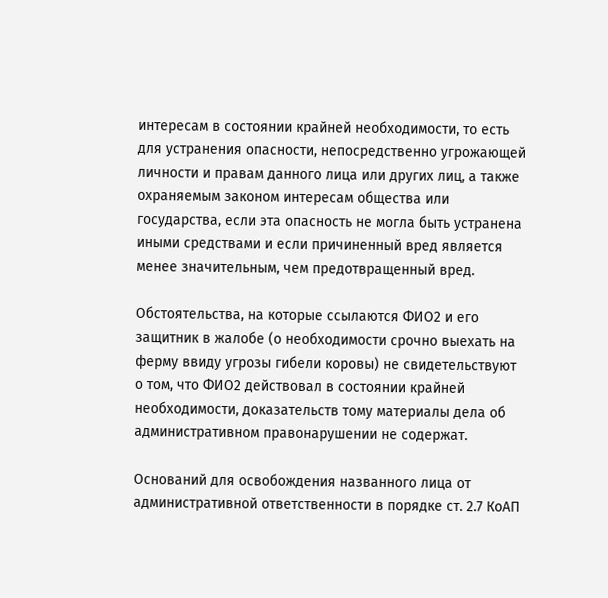интересам в состоянии крайней необходимости, то есть для устранения опасности, непосредственно угрожающей личности и правам данного лица или других лиц, а также охраняемым законом интересам общества или государства, если эта опасность не могла быть устранена иными средствами и если причиненный вред является менее значительным, чем предотвращенный вред.

Обстоятельства, на которые ссылаются ФИО2 и его защитник в жалобе (о необходимости срочно выехать на ферму ввиду угрозы гибели коровы) не свидетельствуют о том, что ФИО2 действовал в состоянии крайней необходимости, доказательств тому материалы дела об административном правонарушении не содержат.

Оснований для освобождения названного лица от административной ответственности в порядке ст. 2.7 КоАП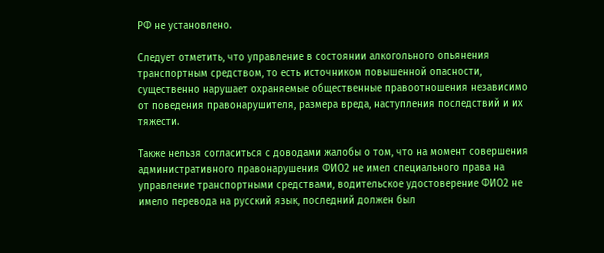РФ не установлено.

Следует отметить, что управление в состоянии алкогольного опьянения транспортным средством, то есть источником повышенной опасности, существенно нарушает охраняемые общественные правоотношения независимо от поведения правонарушителя, размера вреда, наступления последствий и их тяжести.

Также нельзя согласиться с доводами жалобы о том, что на момент совершения административного правонарушения ФИО2 не имел специального права на управление транспортными средствами, водительское удостоверение ФИО2 не имело перевода на русский язык, последний должен был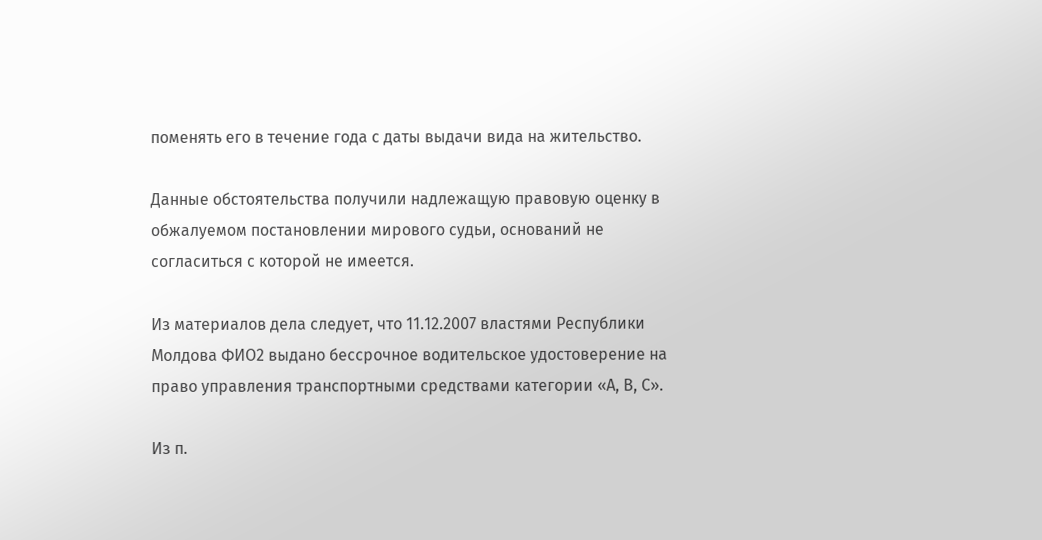поменять его в течение года с даты выдачи вида на жительство.

Данные обстоятельства получили надлежащую правовую оценку в обжалуемом постановлении мирового судьи, оснований не согласиться с которой не имеется.

Из материалов дела следует, что 11.12.2007 властями Республики Молдова ФИО2 выдано бессрочное водительское удостоверение на право управления транспортными средствами категории «А, В, С».

Из п.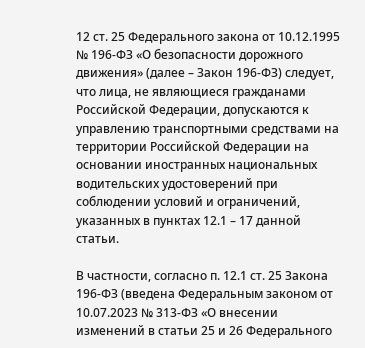12 ст. 25 Федерального закона от 10.12.1995 № 196-ФЗ «О безопасности дорожного движения» (далее – Закон 196-ФЗ) следует, что лица, не являющиеся гражданами Российской Федерации, допускаются к управлению транспортными средствами на территории Российской Федерации на основании иностранных национальных водительских удостоверений при соблюдении условий и ограничений, указанных в пунктах 12.1 – 17 данной статьи.

В частности, согласно п. 12.1 ст. 25 Закона 196-ФЗ (введена Федеральным законом от 10.07.2023 № 313-ФЗ «О внесении изменений в статьи 25 и 26 Федерального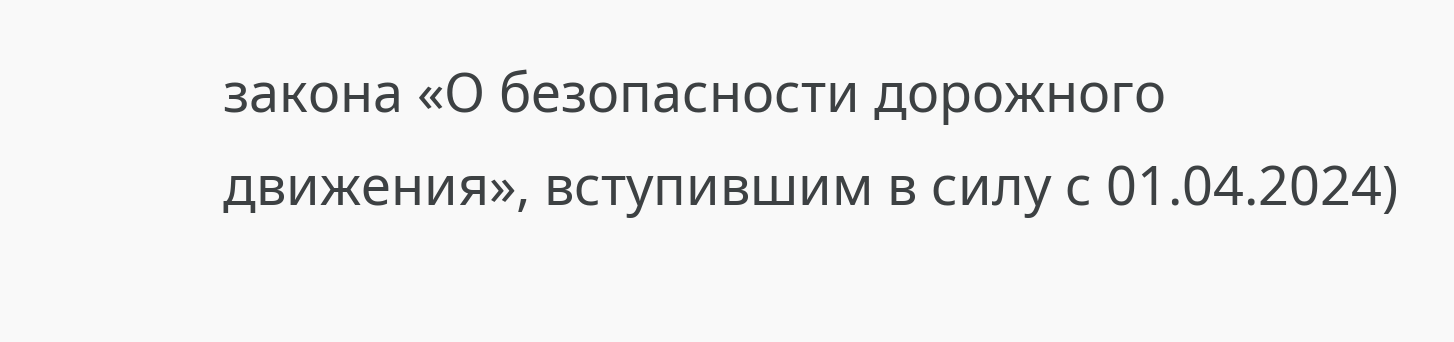закона «О безопасности дорожного движения», вступившим в силу с 01.04.2024)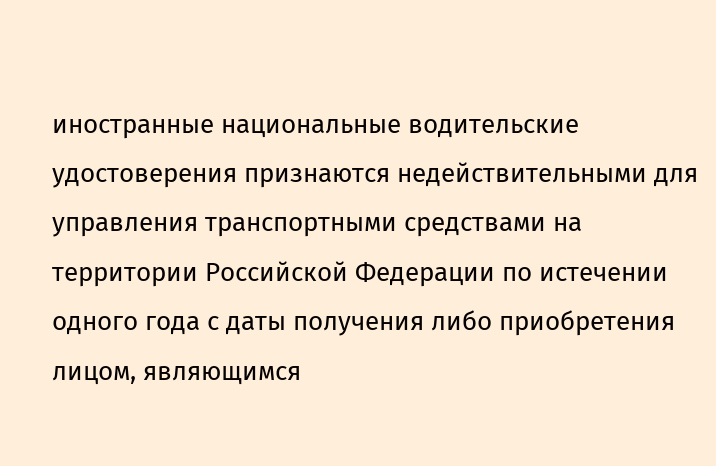иностранные национальные водительские удостоверения признаются недействительными для управления транспортными средствами на территории Российской Федерации по истечении одного года с даты получения либо приобретения лицом, являющимся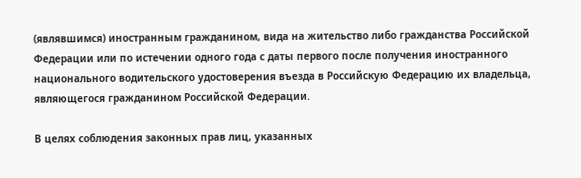(являвшимся) иностранным гражданином, вида на жительство либо гражданства Российской Федерации или по истечении одного года с даты первого после получения иностранного национального водительского удостоверения въезда в Российскую Федерацию их владельца, являющегося гражданином Российской Федерации.

В целях соблюдения законных прав лиц, указанных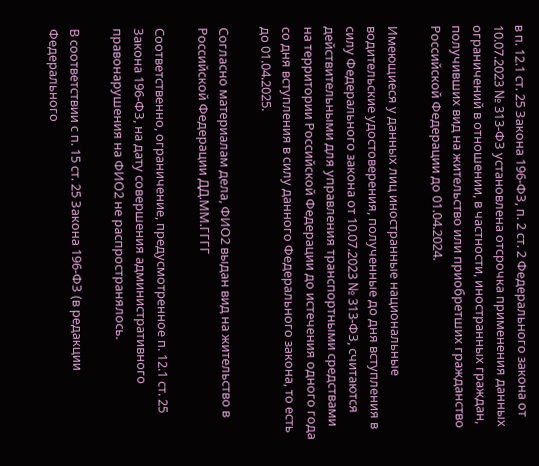в п. 12.1 ст. 25 Закона 196-ФЗ, п. 2 ст. 2 Федерального закона от 10.07.2023 № 313-ФЗ установлена отсрочка применения данных ограничений в отношении, в частности, иностранных граждан, получивших вид на жительство или приобретших гражданство Российской Федерации до 01.04.2024.

Имеющиеся у данных лиц иностранные национальные водительские удостоверения, полученные до дня вступления в силу Федерального закона от 10.07.2023 № 313-ФЗ, считаются действительными для управления транспортными средствами на территории Российской Федерации до истечения одного года со дня вступления в силу данного Федерального закона, то есть до 01.04.2025.

Согласно материалам дела, ФИО2 выдан вид на жительство в Российской Федерации ДД.ММ.ГГГГ

Соответственно, ограничение, предусмотренное п. 12.1 ст. 25 Закона 196-ФЗ, на дату совершения административного правонарушения на ФИО2 не распространялось.

В соответствии с п. 15 ст. 25 Закона 196-ФЗ (в редакции Федерального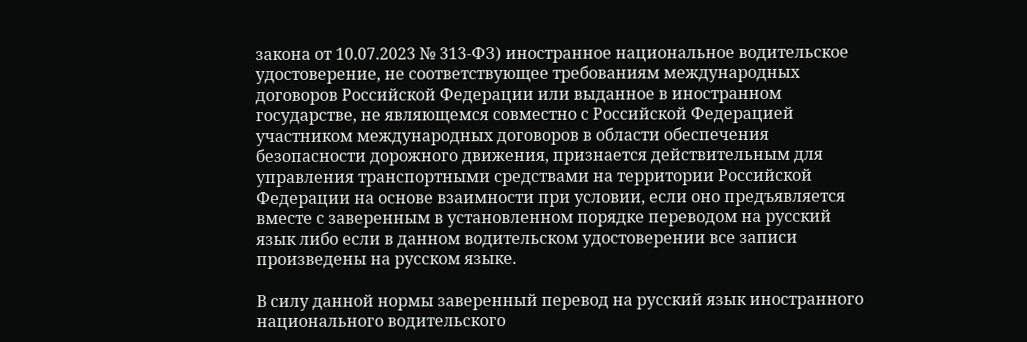закона от 10.07.2023 № 313-ФЗ) иностранное национальное водительское удостоверение, не соответствующее требованиям международных договоров Российской Федерации или выданное в иностранном государстве, не являющемся совместно с Российской Федерацией участником международных договоров в области обеспечения безопасности дорожного движения, признается действительным для управления транспортными средствами на территории Российской Федерации на основе взаимности при условии, если оно предъявляется вместе с заверенным в установленном порядке переводом на русский язык либо если в данном водительском удостоверении все записи произведены на русском языке.

В силу данной нормы заверенный перевод на русский язык иностранного национального водительского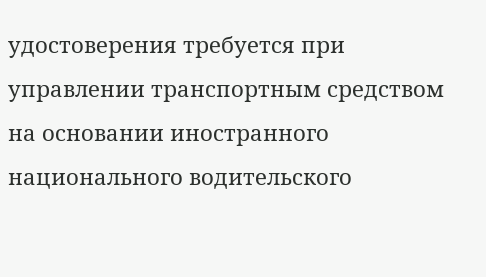удостоверения требуется при управлении транспортным средством на основании иностранного национального водительского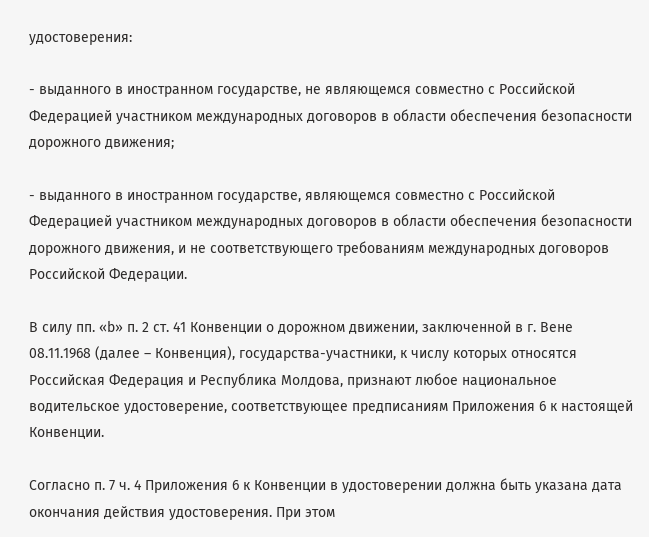удостоверения:

- выданного в иностранном государстве, не являющемся совместно с Российской Федерацией участником международных договоров в области обеспечения безопасности дорожного движения;

- выданного в иностранном государстве, являющемся совместно с Российской Федерацией участником международных договоров в области обеспечения безопасности дорожного движения, и не соответствующего требованиям международных договоров Российской Федерации.

В силу пп. «b» п. 2 ст. 41 Конвенции о дорожном движении, заключенной в г. Вене 08.11.1968 (далее – Конвенция), государства-участники, к числу которых относятся Российская Федерация и Республика Молдова, признают любое национальное водительское удостоверение, соответствующее предписаниям Приложения 6 к настоящей Конвенции.

Согласно п. 7 ч. 4 Приложения 6 к Конвенции в удостоверении должна быть указана дата окончания действия удостоверения. При этом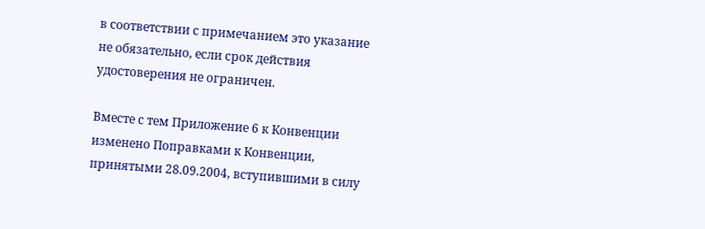в соответствии с примечанием это указание не обязательно, если срок действия удостоверения не ограничен.

Вместе с тем Приложение 6 к Конвенции изменено Поправками к Конвенции, принятыми 28.09.2004, вступившими в силу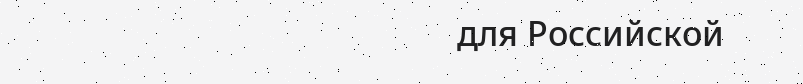для Российской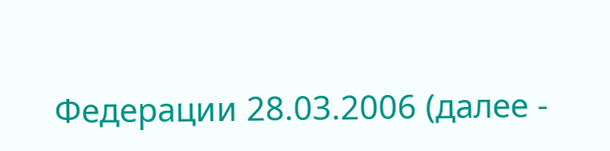Федерации 28.03.2006 (далее -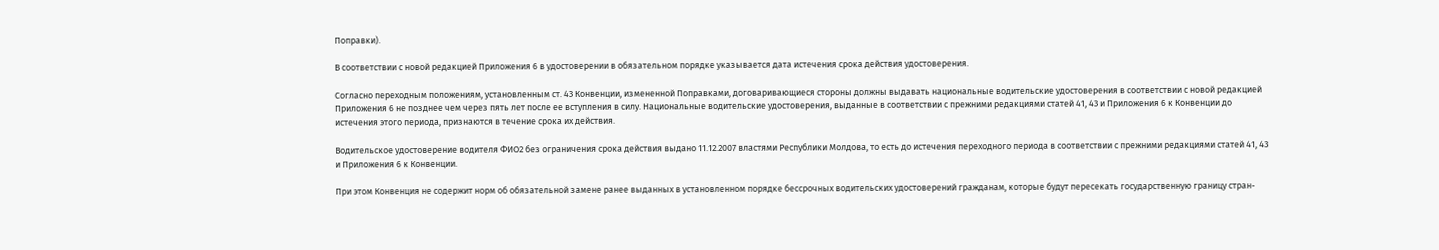Поправки).

В соответствии с новой редакцией Приложения 6 в удостоверении в обязательном порядке указывается дата истечения срока действия удостоверения.

Согласно переходным положениям, установленным ст. 43 Конвенции, измененной Поправками, договаривающиеся стороны должны выдавать национальные водительские удостоверения в соответствии с новой редакцией Приложения 6 не позднее чем через пять лет после ее вступления в силу. Национальные водительские удостоверения, выданные в соответствии с прежними редакциями статей 41, 43 и Приложения 6 к Конвенции до истечения этого периода, признаются в течение срока их действия.

Водительское удостоверение водителя ФИО2 без ограничения срока действия выдано 11.12.2007 властями Республики Молдова, то есть до истечения переходного периода в соответствии с прежними редакциями статей 41, 43 и Приложения 6 к Конвенции.

При этом Конвенция не содержит норм об обязательной замене ранее выданных в установленном порядке бессрочных водительских удостоверений гражданам, которые будут пересекать государственную границу стран-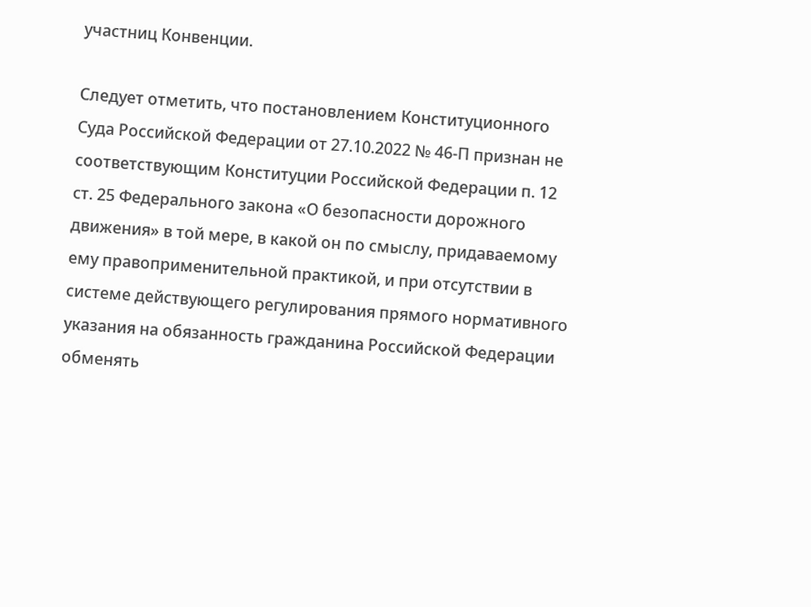участниц Конвенции.

Следует отметить, что постановлением Конституционного Суда Российской Федерации от 27.10.2022 № 46-П признан не соответствующим Конституции Российской Федерации п. 12 ст. 25 Федерального закона «О безопасности дорожного движения» в той мере, в какой он по смыслу, придаваемому ему правоприменительной практикой, и при отсутствии в системе действующего регулирования прямого нормативного указания на обязанность гражданина Российской Федерации обменять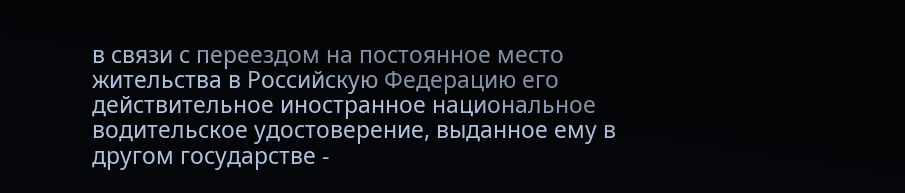в связи с переездом на постоянное место жительства в Российскую Федерацию его действительное иностранное национальное водительское удостоверение, выданное ему в другом государстве -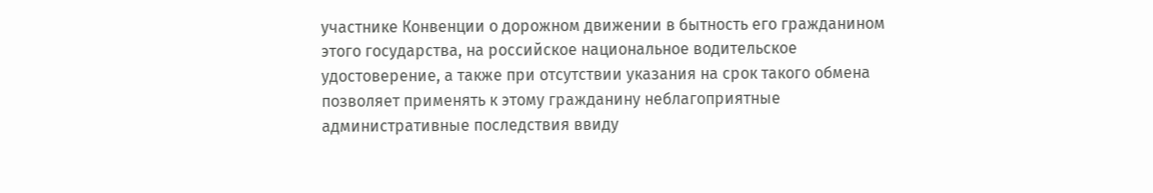участнике Конвенции о дорожном движении в бытность его гражданином этого государства, на российское национальное водительское удостоверение, а также при отсутствии указания на срок такого обмена позволяет применять к этому гражданину неблагоприятные административные последствия ввиду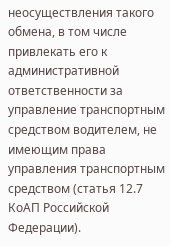неосуществления такого обмена, в том числе привлекать его к административной ответственности за управление транспортным средством водителем, не имеющим права управления транспортным средством (статья 12.7 КоАП Российской Федерации).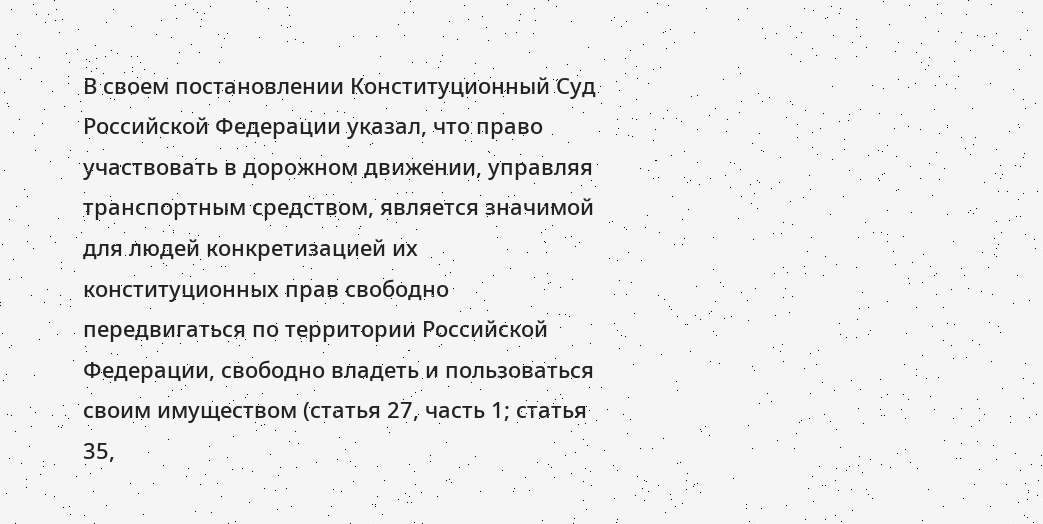В своем постановлении Конституционный Суд Российской Федерации указал, что право участвовать в дорожном движении, управляя транспортным средством, является значимой для людей конкретизацией их конституционных прав свободно передвигаться по территории Российской Федерации, свободно владеть и пользоваться своим имуществом (статья 27, часть 1; статья 35,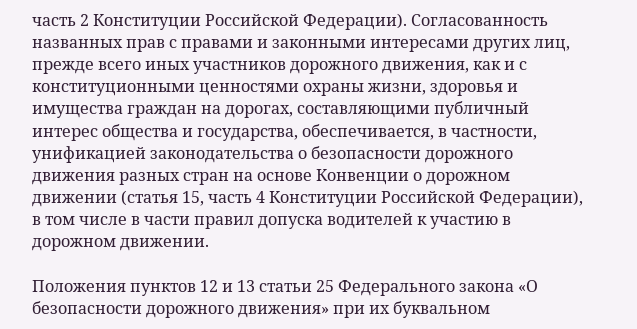часть 2 Конституции Российской Федерации). Согласованность названных прав с правами и законными интересами других лиц, прежде всего иных участников дорожного движения, как и с конституционными ценностями охраны жизни, здоровья и имущества граждан на дорогах, составляющими публичный интерес общества и государства, обеспечивается, в частности, унификацией законодательства о безопасности дорожного движения разных стран на основе Конвенции о дорожном движении (статья 15, часть 4 Конституции Российской Федерации), в том числе в части правил допуска водителей к участию в дорожном движении.

Положения пунктов 12 и 13 статьи 25 Федерального закона «О безопасности дорожного движения» при их буквальном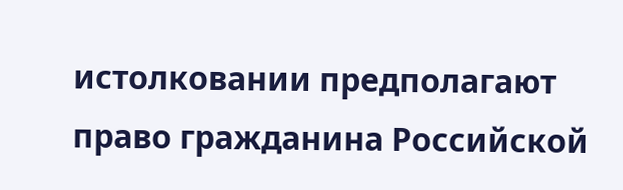истолковании предполагают право гражданина Российской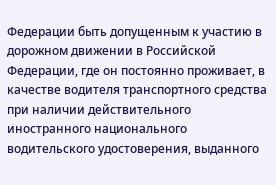Федерации быть допущенным к участию в дорожном движении в Российской Федерации, где он постоянно проживает, в качестве водителя транспортного средства при наличии действительного иностранного национального водительского удостоверения, выданного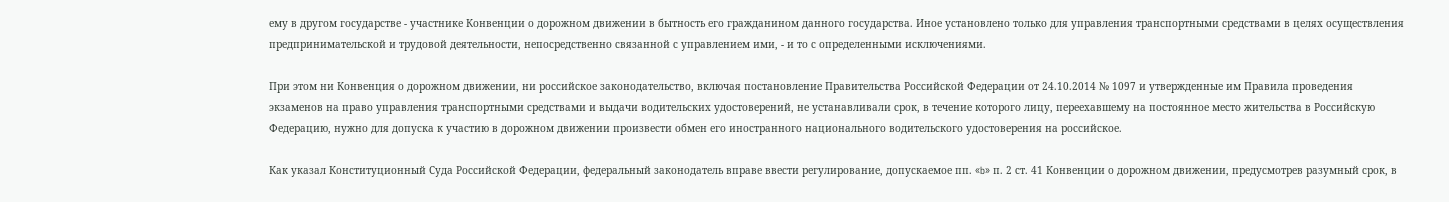ему в другом государстве - участнике Конвенции о дорожном движении в бытность его гражданином данного государства. Иное установлено только для управления транспортными средствами в целях осуществления предпринимательской и трудовой деятельности, непосредственно связанной с управлением ими, - и то с определенными исключениями.

При этом ни Конвенция о дорожном движении, ни российское законодательство, включая постановление Правительства Российской Федерации от 24.10.2014 № 1097 и утвержденные им Правила проведения экзаменов на право управления транспортными средствами и выдачи водительских удостоверений, не устанавливали срок, в течение которого лицу, переехавшему на постоянное место жительства в Российскую Федерацию, нужно для допуска к участию в дорожном движении произвести обмен его иностранного национального водительского удостоверения на российское.

Как указал Конституционный Суда Российской Федерации, федеральный законодатель вправе ввести регулирование, допускаемое пп. «b» п. 2 ст. 41 Конвенции о дорожном движении, предусмотрев разумный срок, в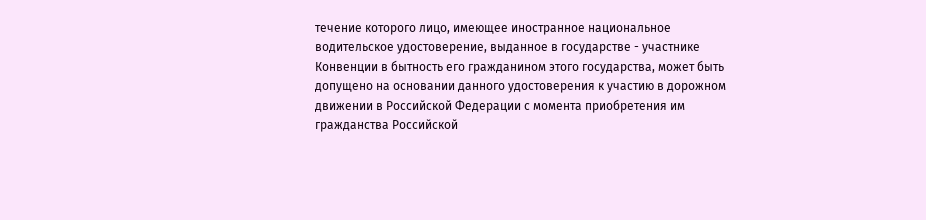течение которого лицо, имеющее иностранное национальное водительское удостоверение, выданное в государстве - участнике Конвенции в бытность его гражданином этого государства, может быть допущено на основании данного удостоверения к участию в дорожном движении в Российской Федерации с момента приобретения им гражданства Российской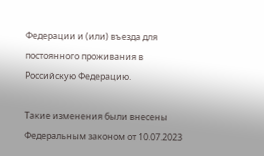Федерации и (или) въезда для постоянного проживания в Российскую Федерацию.

Такие изменения были внесены Федеральным законом от 10.07.2023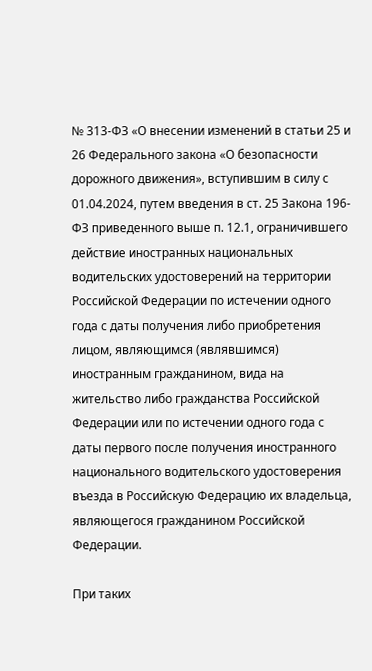№ 313-ФЗ «О внесении изменений в статьи 25 и 26 Федерального закона «О безопасности дорожного движения», вступившим в силу с 01.04.2024, путем введения в ст. 25 Закона 196-ФЗ приведенного выше п. 12.1, ограничившего действие иностранных национальных водительских удостоверений на территории Российской Федерации по истечении одного года с даты получения либо приобретения лицом, являющимся (являвшимся) иностранным гражданином, вида на жительство либо гражданства Российской Федерации или по истечении одного года с даты первого после получения иностранного национального водительского удостоверения въезда в Российскую Федерацию их владельца, являющегося гражданином Российской Федерации.

При таких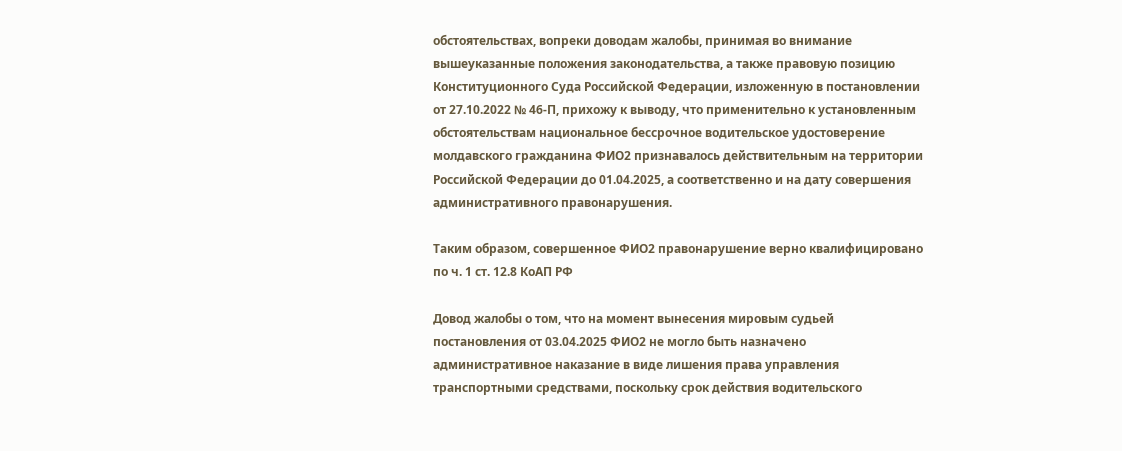обстоятельствах, вопреки доводам жалобы, принимая во внимание вышеуказанные положения законодательства, а также правовую позицию Конституционного Суда Российской Федерации, изложенную в постановлении от 27.10.2022 № 46-П, прихожу к выводу, что применительно к установленным обстоятельствам национальное бессрочное водительское удостоверение молдавского гражданина ФИО2 признавалось действительным на территории Российской Федерации до 01.04.2025, а соответственно и на дату совершения административного правонарушения.

Таким образом, совершенное ФИО2 правонарушение верно квалифицировано по ч. 1 ст. 12.8 КоАП РФ

Довод жалобы о том, что на момент вынесения мировым судьей постановления от 03.04.2025 ФИО2 не могло быть назначено административное наказание в виде лишения права управления транспортными средствами, поскольку срок действия водительского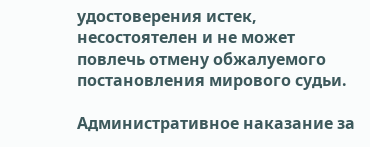удостоверения истек, несостоятелен и не может повлечь отмену обжалуемого постановления мирового судьи.

Административное наказание за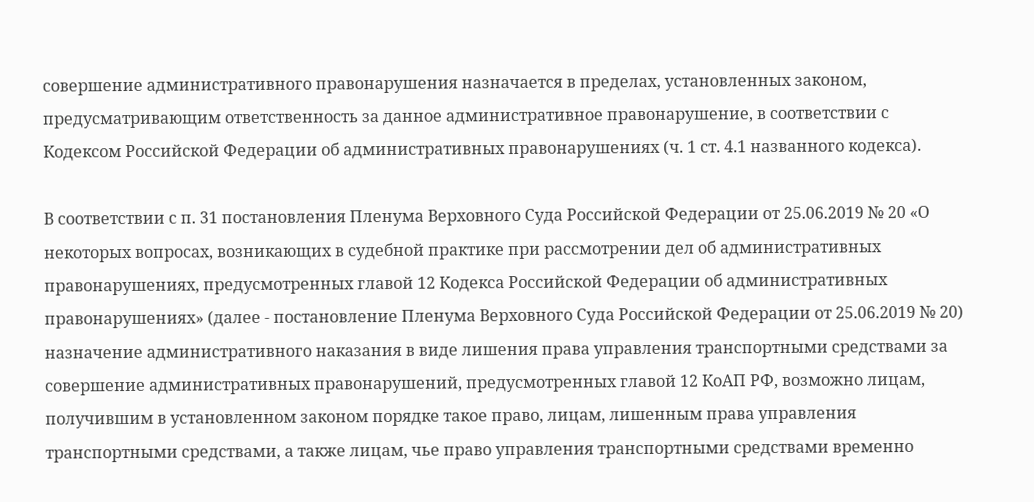совершение административного правонарушения назначается в пределах, установленных законом, предусматривающим ответственность за данное административное правонарушение, в соответствии с Кодексом Российской Федерации об административных правонарушениях (ч. 1 ст. 4.1 названного кодекса).

В соответствии с п. 31 постановления Пленума Верховного Суда Российской Федерации от 25.06.2019 № 20 «О некоторых вопросах, возникающих в судебной практике при рассмотрении дел об административных правонарушениях, предусмотренных главой 12 Кодекса Российской Федерации об административных правонарушениях» (далее - постановление Пленума Верховного Суда Российской Федерации от 25.06.2019 № 20) назначение административного наказания в виде лишения права управления транспортными средствами за совершение административных правонарушений, предусмотренных главой 12 КоАП РФ, возможно лицам, получившим в установленном законом порядке такое право, лицам, лишенным права управления транспортными средствами, а также лицам, чье право управления транспортными средствами временно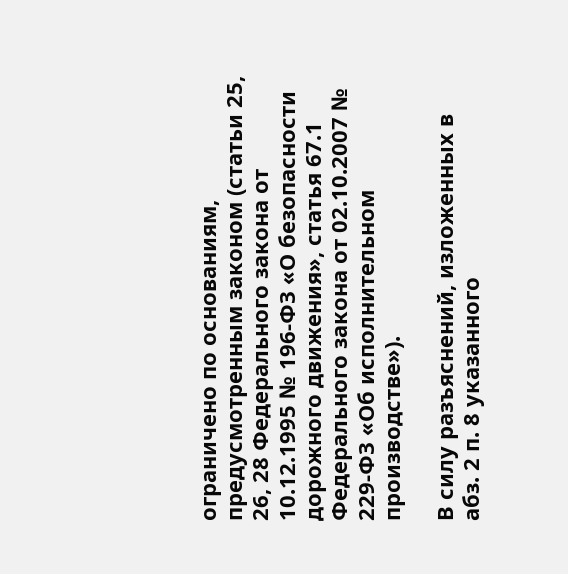ограничено по основаниям, предусмотренным законом (статьи 25, 26, 28 Федерального закона от 10.12.1995 № 196-ФЗ «О безопасности дорожного движения», статья 67.1 Федерального закона от 02.10.2007 № 229-ФЗ «Об исполнительном производстве»).

В силу разъяснений, изложенных в абз. 2 п. 8 указанного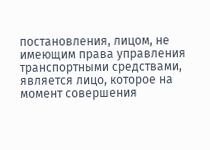постановления, лицом, не имеющим права управления транспортными средствами, является лицо, которое на момент совершения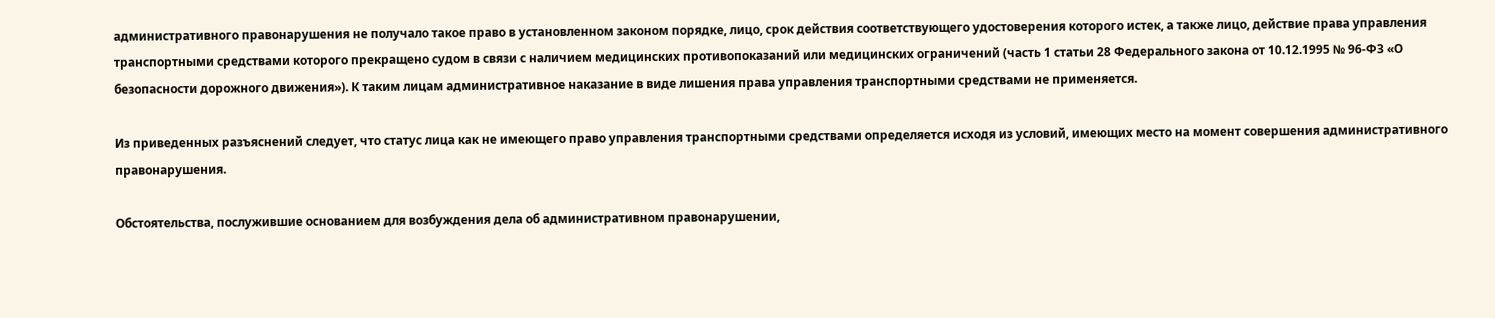административного правонарушения не получало такое право в установленном законом порядке, лицо, срок действия соответствующего удостоверения которого истек, а также лицо, действие права управления транспортными средствами которого прекращено судом в связи с наличием медицинских противопоказаний или медицинских ограничений (часть 1 статьи 28 Федерального закона от 10.12.1995 № 96-ФЗ «О безопасности дорожного движения»). К таким лицам административное наказание в виде лишения права управления транспортными средствами не применяется.

Из приведенных разъяснений следует, что статус лица как не имеющего право управления транспортными средствами определяется исходя из условий, имеющих место на момент совершения административного правонарушения.

Обстоятельства, послужившие основанием для возбуждения дела об административном правонарушении,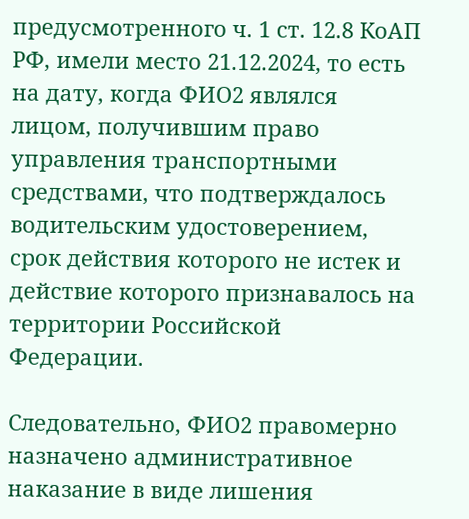предусмотренного ч. 1 ст. 12.8 КоАП РФ, имели место 21.12.2024, то есть на дату, когда ФИО2 являлся лицом, получившим право управления транспортными средствами, что подтверждалось водительским удостоверением, срок действия которого не истек и действие которого признавалось на территории Российской Федерации.

Следовательно, ФИО2 правомерно назначено административное наказание в виде лишения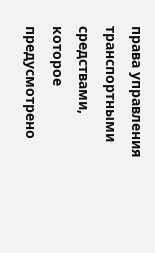права управления транспортными средствами, которое предусмотрено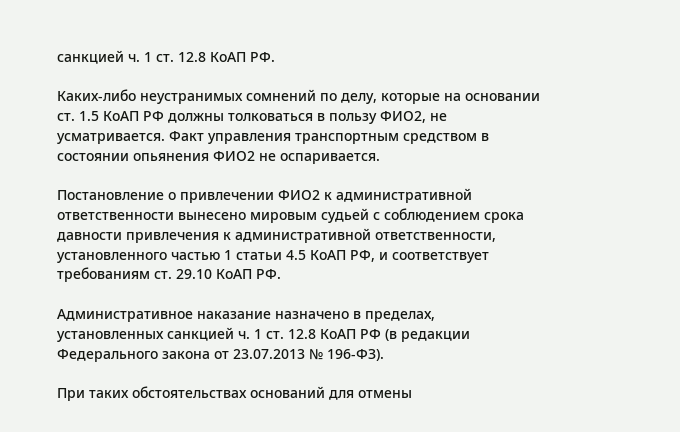санкцией ч. 1 ст. 12.8 КоАП РФ.

Каких-либо неустранимых сомнений по делу, которые на основании ст. 1.5 КоАП РФ должны толковаться в пользу ФИО2, не усматривается. Факт управления транспортным средством в состоянии опьянения ФИО2 не оспаривается.

Постановление о привлечении ФИО2 к административной ответственности вынесено мировым судьей с соблюдением срока давности привлечения к административной ответственности, установленного частью 1 статьи 4.5 КоАП РФ, и соответствует требованиям ст. 29.10 КоАП РФ.

Административное наказание назначено в пределах, установленных санкцией ч. 1 ст. 12.8 КоАП РФ (в редакции Федерального закона от 23.07.2013 № 196-ФЗ).

При таких обстоятельствах оснований для отмены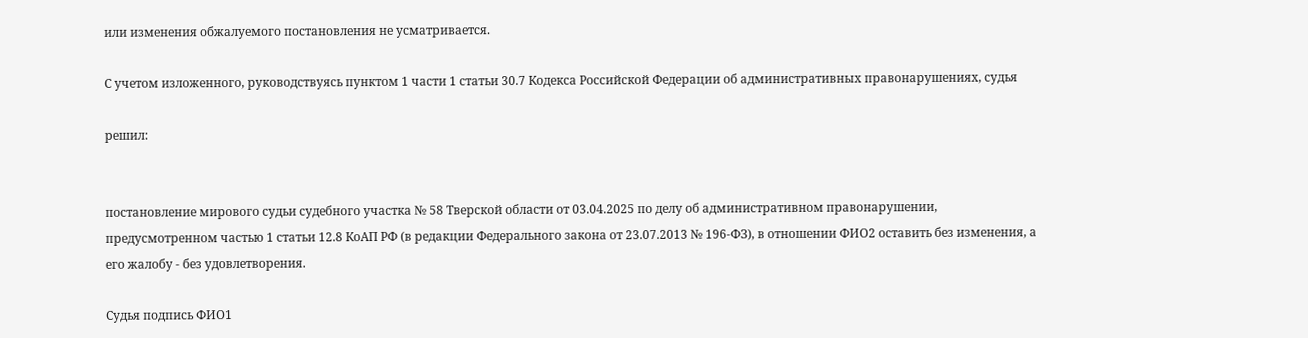или изменения обжалуемого постановления не усматривается.

С учетом изложенного, руководствуясь пунктом 1 части 1 статьи 30.7 Кодекса Российской Федерации об административных правонарушениях, судья

решил:


постановление мирового судьи судебного участка № 58 Тверской области от 03.04.2025 по делу об административном правонарушении, предусмотренном частью 1 статьи 12.8 КоАП РФ (в редакции Федерального закона от 23.07.2013 № 196-ФЗ), в отношении ФИО2 оставить без изменения, а его жалобу - без удовлетворения.

Судья подпись ФИО1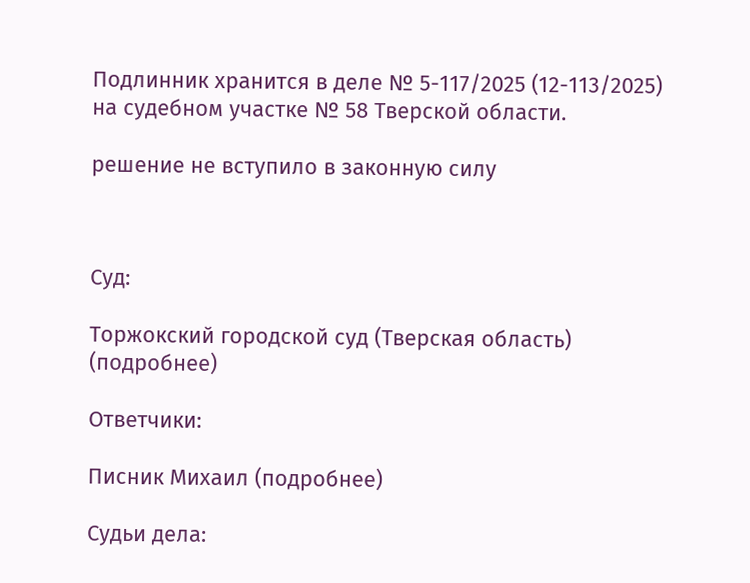Подлинник хранится в деле № 5-117/2025 (12-113/2025) на судебном участке № 58 Тверской области.

решение не вступило в законную силу



Суд:

Торжокский городской суд (Тверская область) (подробнее)

Ответчики:

Писник Михаил (подробнее)

Судьи дела: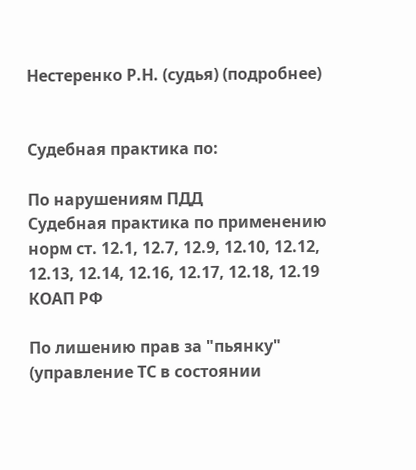Нестеренко Р.Н. (судья) (подробнее)


Судебная практика по:

По нарушениям ПДД
Судебная практика по применению норм ст. 12.1, 12.7, 12.9, 12.10, 12.12, 12.13, 12.14, 12.16, 12.17, 12.18, 12.19 КОАП РФ

По лишению прав за "пьянку" (управление ТС в состоянии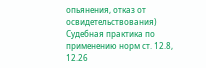опьянения, отказ от освидетельствования)
Судебная практика по применению норм ст. 12.8, 12.26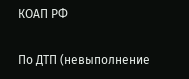КОАП РФ

По ДТП (невыполнение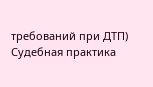требований при ДТП)
Судебная практика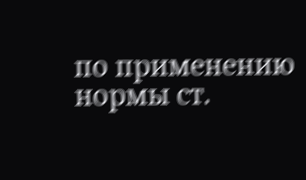по применению нормы ст.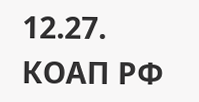12.27. КОАП РФ